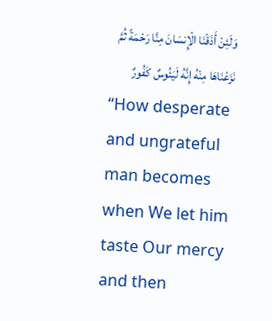وَلَئِنْ أَذَقْنَا الْإِنسَانَ مِنَّا رَحْمَةً ثُمَّ نَزَعْنَاهَا مِنْهُ إِنَّهُ لَيَئُوسٌ كَفُورٌ
“How desperate and ungrateful man becomes when We let him taste Our mercy and then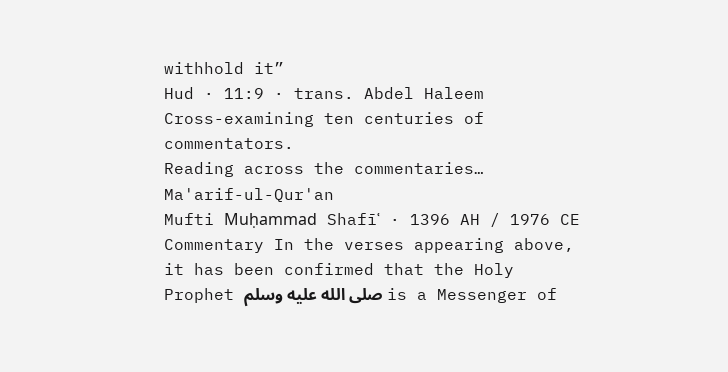withhold it”
Hud · 11:9 · trans. Abdel Haleem
Cross-examining ten centuries of commentators.
Reading across the commentaries…
Ma'arif-ul-Qur'an
Mufti Muḥammad Shafīʿ · 1396 AH / 1976 CE
Commentary In the verses appearing above, it has been confirmed that the Holy Prophet صلى الله عليه وسلم is a Messenger of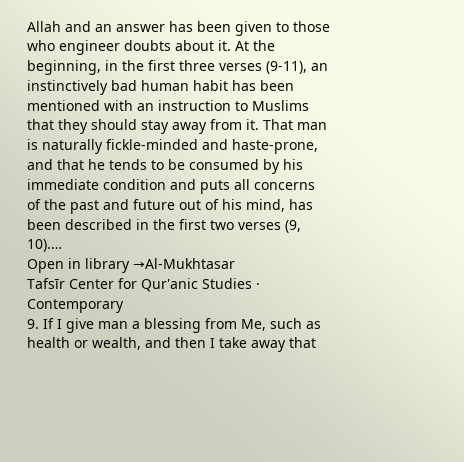Allah and an answer has been given to those who engineer doubts about it. At the beginning, in the first three verses (9-11), an instinctively bad human habit has been mentioned with an instruction to Muslims that they should stay away from it. That man is naturally fickle-minded and haste-prone, and that he tends to be consumed by his immediate condition and puts all concerns of the past and future out of his mind, has been described in the first two verses (9, 10).…
Open in library →Al-Mukhtasar
Tafsīr Center for Qur'anic Studies · Contemporary
9. If I give man a blessing from Me, such as health or wealth, and then I take away that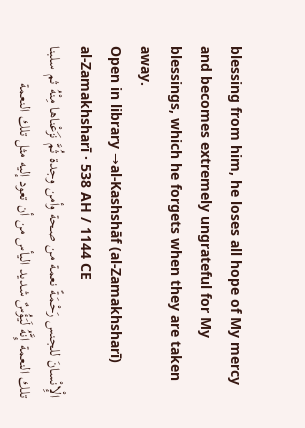blessing from him, he loses all hope of My mercy and becomes extremely ungrateful for My blessings, which he forgets when they are taken away.
Open in library →al-Kashshāf (al-Zamakhsharī)
al-Zamakhsharī · 538 AH / 1144 CE
الْإِنْسانَ للجنس رَحْمَةً نعمة من صحة وأمن وجدة ثُمَّ نَزَعْناها مِنْهُ ثم سلبنا تلك النعمة إِنَّهُ لَيَؤُسٌ شديد اليأس من أن تعود إليه مثل تلك النعمة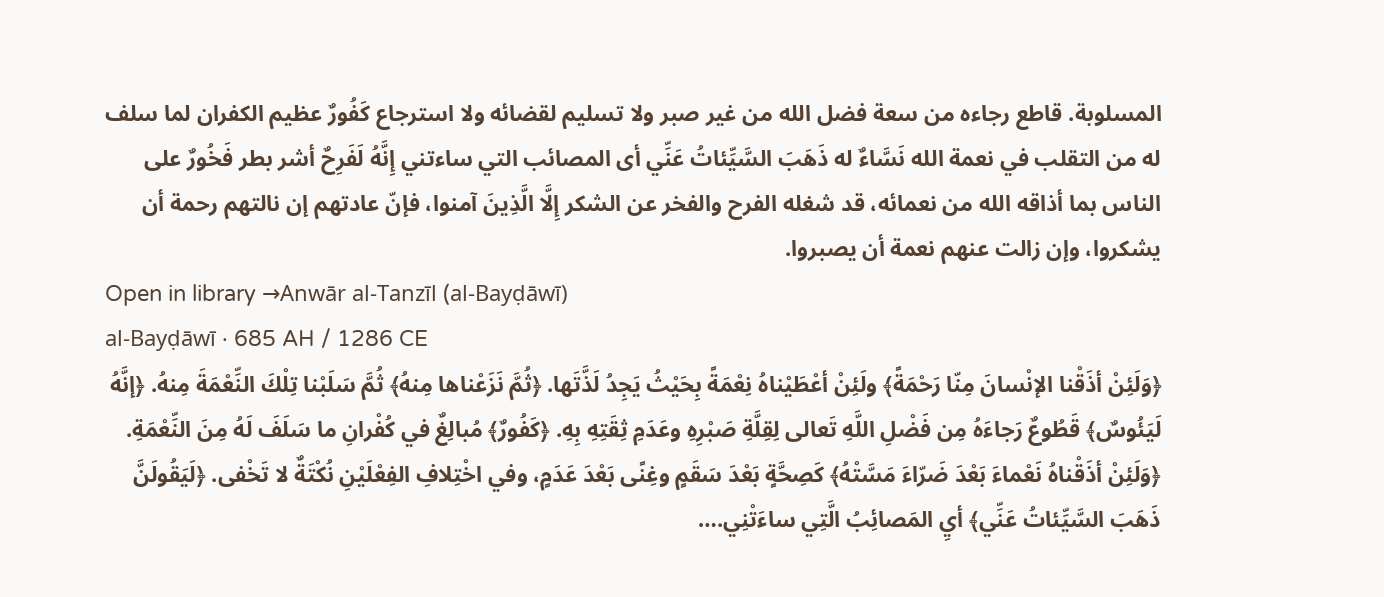المسلوبة. قاطع رجاءه من سعة فضل الله من غير صبر ولا تسليم لقضائه ولا استرجاع كَفُورٌ عظيم الكفران لما سلف له من التقلب في نعمة الله نَسَّاءٌ له ذَهَبَ السَّيِّئاتُ عَنِّي أى المصائب التي ساءتني إِنَّهُ لَفَرِحٌ أشر بطر فَخُورٌ على الناس بما أذاقه الله من نعمائه، قد شغله الفرح والفخر عن الشكر إِلَّا الَّذِينَ آمنوا، فإنّ عادتهم إن نالتهم رحمة أن يشكروا، وإن زالت عنهم نعمة أن يصبروا.
Open in library →Anwār al-Tanzīl (al-Bayḍāwī)
al-Bayḍāwī · 685 AH / 1286 CE
﴿وَلَئِنْ أذَقْنا الإنْسانَ مِنّا رَحْمَةً﴾ ولَئِنْ أعْطَيْناهُ نِعْمَةً بِحَيْثُ يَجِدُ لَذَّتَها. ﴿ثُمَّ نَزَعْناها مِنهُ﴾ ثُمَّ سَلَبْنا تِلْكَ النِّعْمَةَ مِنهُ. ﴿إنَّهُ لَيَئُوسٌ﴾ قَطُوعٌ رَجاءَهُ مِن فَضْلِ اللَّهِ تَعالى لِقِلَّةِ صَبْرِهِ وعَدَمِ ثِقَتِهِ بِهِ. ﴿كَفُورٌ﴾ مُبالِغٌ في كُفْرانِ ما سَلَفَ لَهُ مِنَ النِّعْمَةِ. ﴿وَلَئِنْ أذَقْناهُ نَعْماءَ بَعْدَ ضَرّاءَ مَسَّتْهُ﴾ كَصِحَّةٍ بَعْدَ سَقَمٍ وغِنًى بَعْدَ عَدَمٍ، وفي اخْتِلافِ الفِعْلَيْنِ نُكْتَةٌ لا تَخْفى. ﴿لَيَقُولَنَّ ذَهَبَ السَّيِّئاتُ عَنِّي﴾ أيِ المَصائِبُ الَّتِي ساءَتْنِي.…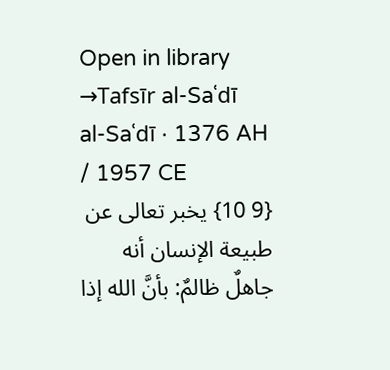Open in library →Tafsīr al-Saʿdī
al-Saʿdī · 1376 AH / 1957 CE
{9 10} يخبر تعالى عن طبيعة الإنسان أنه جاهلٌ ظالمٌ: بأنَّ الله إذا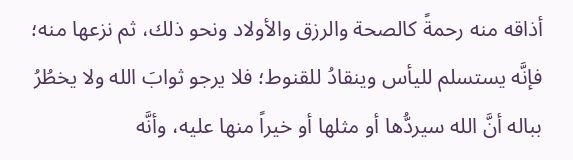أذاقه منه رحمةً كالصحة والرزق والأولاد ونحو ذلك، ثم نزعها منه؛ فإنَّه يستسلم لليأس وينقادُ للقنوط؛ فلا يرجو ثوابَ الله ولا يخطُرُ بباله أنَّ الله سيردُّها أو مثلها أو خيراً منها عليه، وأنَّه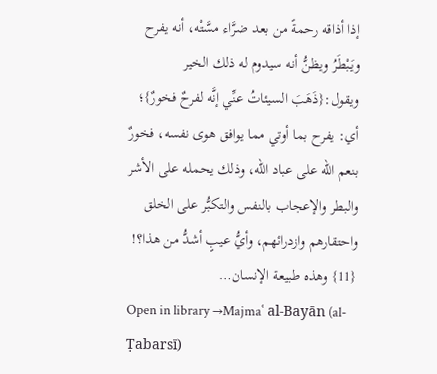إذا أذاقه رحمةً من بعد ضرَّاء مسَّتْه، أنه يفرح ويَبْطَرُ ويظنُّ أنه سيدوم له ذلك الخير ويقول:{ذَهَبَ السيئاتُ عنِّي إنَّه لفرحٌ فخورٌ}؛ أي: يفرح بما أوتي مما يوافق هوى نفسه، فخورٌ بنعم الله على عباد الله، وذلك يحمله على الأشر والبطر والإعجاب بالنفس والتكبُّر على الخلق واحتقارهم وازدرائهم، وأيُّ عيبٍ أشدُّ من هذا؟! {11} وهذه طبيعة الإنسان…
Open in library →Majmaʿ al-Bayān (al-Ṭabarsī)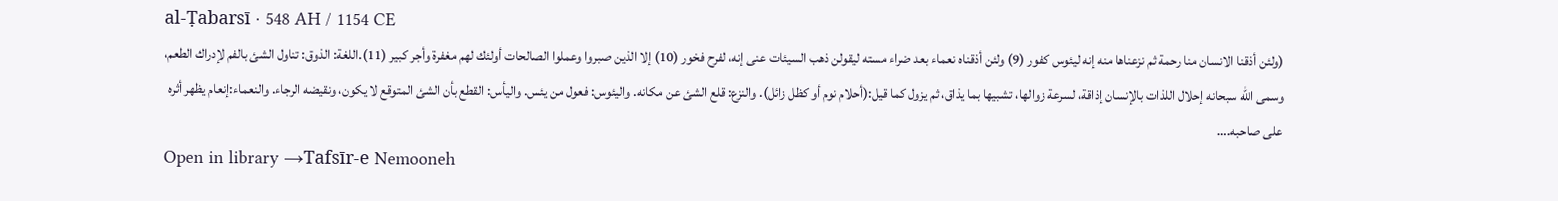al-Ṭabarsī · 548 AH / 1154 CE
(ولئن أذقنا الانسان منا رحمة ثم نزعناها منه إنه ليئوس كفور (9) ولئن أذقناه نعماء بعد ضراء مسته ليقولن ذهب السيئات عنى إنه، لفرح فخور (10) إلا الذين صبروا وعملوا الصالحات أولئك لهم مغفرة وأجر كبير (11).اللغة: الذوق: تناول الشئ بالفم لإدراك الطعم، وسمى الله سبحانه إحلال اللذات بالإنسان إذاقة، لسرعة زوالها، تشبيها بما يذاق، ثم يزول كما قيل:(أحلام نوم أو كظل زائل). والنزع: قلع الشئ عن مكانه. واليئوس: فعول من يئس. واليأس: القطع بأن الشئ المتوقع لا يكون، ونقيضه الرجاء. والنعماء:إنعام يظهر أثره على صاحبه.…
Open in library →Tafsīr-e Nemooneh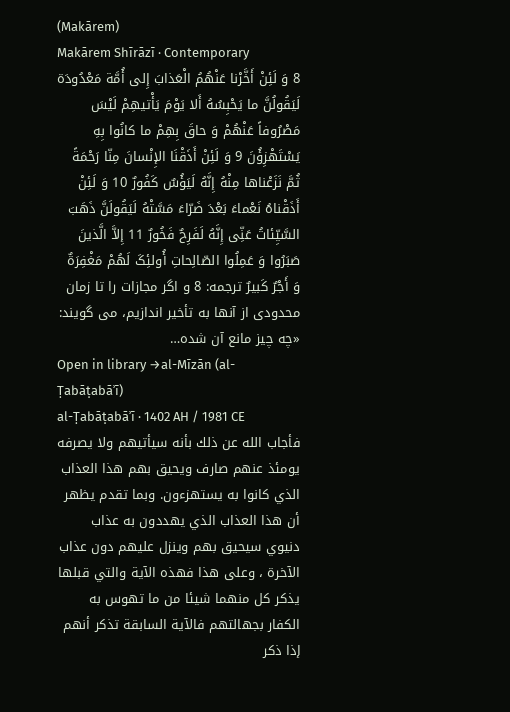(Makārem)
Makārem Shīrāzī · Contemporary
8 وَ لَئِنْ أَخَّرْنا عَنْهُمُ الْعَذابَ إِلى أُمَّة مَعْدُودَة لَیَقُولُنَّ ما یَحْبِسُهُ أَلا یَوْمَ یَأْتیهِمْ لَیْسَ مَصْرُوفاً عَنْهُمْ وَ حاقَ بِهِمْ ما کانُوا بِهِ یَسْتَهْزِؤُنَ 9 وَ لَئِنْ أَذَقْنَا الإِنْسانَ مِنّا رَحْمَةً ثُمَّ نَزَعْناها مِنْهُ إِنَّهُ لَیَؤُسٌ کَفُورٌ 10 وَ لَئِنْ أَذَقْناهُ نَعْماءَ بَعْدَ ضَرّاءَ مَسَّتْهُ لَیَقُولَنَّ ذَهَبَ السَّیِّئاتُ عَنِّی إِنَّهُ لَفَرِحٌ فَخُورٌ 11 إِلاَّ الَّذینَ صَبَرُوا وَ عَمِلُوا الصّالِحاتِ أُولئِکَ لَهُمْ مَغْفِرَةٌ وَ أَجْرٌ کَبیرٌ ترجمه: 8 و اگر مجازات را تا زمان محدودى از آنها به تأخیر اندازیم، مى گویند: «چه چیز مانع آن شده…
Open in library →al-Mīzān (al-Ṭabāṭabāʾī)
al-Ṭabāṭabāʾī · 1402 AH / 1981 CE
فأجاب الله عن ذلك بأنه سيأتيهم ولا يصرفه يومئذ عنهم صارف ويحيق بهم هذا العذاب الذي كانوا به يستهزءون. وبما تقدم يظهر أن هذا العذاب الذي يهددون به عذاب دنيوي سيحيق بهم وينزل عليهم دون عذاب الآخرة ، وعلى هذا فهذه الآية والتي قبلها يذكر كل منهما شيئا من ما تهوس به الكفار بجهالتهم فالآية السابقة تذكر أنهم إذا ذكر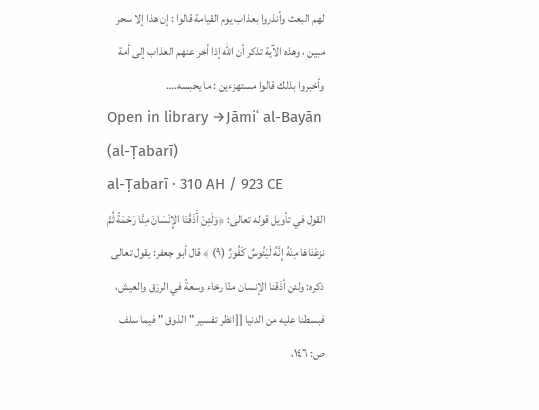لهم البعث وأنذروا بعذاب يوم القيامة قالوا : إن هذا إلا سحر مبين ، وهذه الآية تذكر أن الله إذا أخر عنهم العذاب إلى أمة وأخبروا بذلك قالوا مستهزءين : ما يحبسه.…
Open in library →Jāmiʿ al-Bayān (al-Ṭabarī)
al-Ṭabarī · 310 AH / 923 CE
القول في تأويل قوله تعالى: ﴿وَلَئِنْ أَذَقْنَا الإِنْسَانَ مِنَّا رَحْمَةً ثُمَّ نزعْنَاهَا مِنْهُ إِنَّهُ لَيَئُوسٌ كَفُورٌ (٩) ﴾ قال أبو جعفر: يقول تعالى ذكره: ولئن أذَقنا الإنسان منّا رخاء وسعةً في الرزق والعيش، فبسطنا عليه من الدنيا [[انظر تفسير " الذوق " فيما سلف ص: ١٤٦،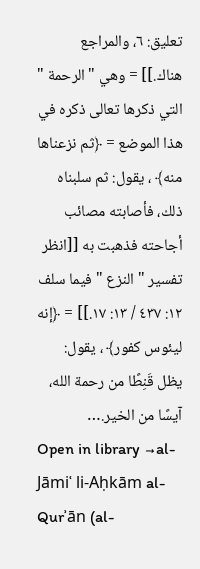تعليق: ٦، والمراجع هناك.]] = وهي "الرحمة " التي ذكرها تعالى ذكره في هذا الموضع = ﴿ثم نزعناها منه﴾ ، يقول: ثم سلبناه ذلك، فأصابته مصائب أجاحته فذهبت به [[انظر تفسير " النزع " فيما سلف ١٢: ٤٣٧ / ١٣: ١٧.]] = ﴿إنه ليئوس كفور﴾ ، يقول: يظل قَنِطًا من رحمة الله، آيسًا من الخير.…
Open in library →al-Jāmiʿ li-Aḥkām al-Qurʾān (al-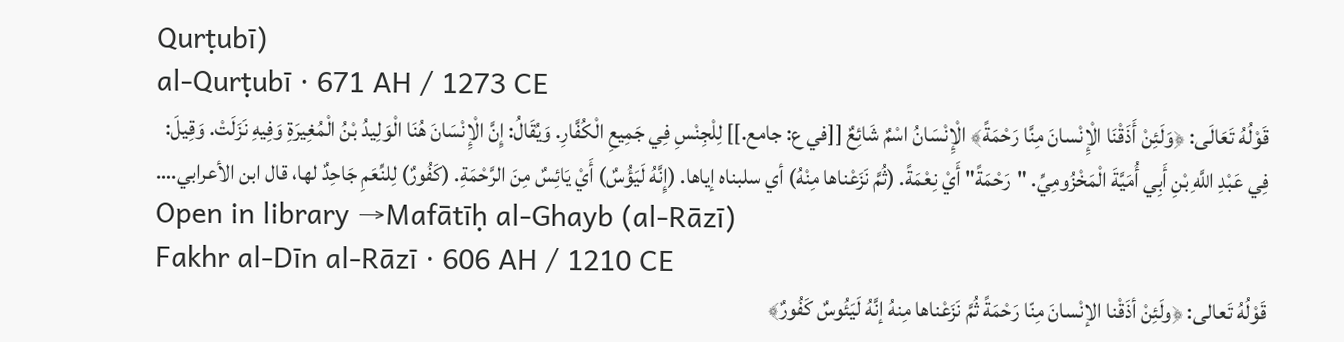Qurṭubī)
al-Qurṭubī · 671 AH / 1273 CE
قَوْلُهُ تَعَالَى: ﴿وَلَئِنْ أَذَقْنَا الْإِنْسانَ مِنَّا رَحْمَةً﴾ الْإِنْسَانُ اسْمٌ شَائِعٌ [[في ع: جامع.]] لِلْجِنْسِ فِي جَمِيعِ الْكُفَّارِ. وَيُقَالُ: إِنَّ الْإِنْسَانَ هُنَا الْوَلِيدُ بْنُ الْمُغِيرَةِ وَفِيهِ نَزَلَتْ. وَقِيلَ: فِي عَبْدِ اللَّهِ بْنِ أَبِي أُمَيَّةَ الْمَخْزُومِيِّ. "رَحْمَةً" أَيْ نِعْمَةً. (ثُمَّ نَزَعْناها مِنْهُ) أي سلبناه إياها. (إِنَّهُ لَيَؤُسٌ) أَيْ يَائِسٌ مِنَ الرَّحْمَةِ. (كَفُورٌ) لِلنِّعَمِ جَاحِدٌ لها، قال ابن الأعرابي.…
Open in library →Mafātīḥ al-Ghayb (al-Rāzī)
Fakhr al-Dīn al-Rāzī · 606 AH / 1210 CE
قَوْلُهُ تَعالى: ﴿ولَئِنْ أذَقْنا الإنْسانَ مِنّا رَحْمَةً ثُمَّ نَزَعْناها مِنهُ إنَّهُ لَيَئُوسٌ كَفُورٌ﴾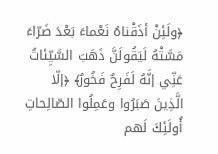﴿ولَئِنْ أذَقْناهُ نَعْماءَ بَعْدَ ضَرّاءَ مَسَّتْهُ لَيَقُولَنَّ ذَهَبَ السَّيِّئاتُ عَنِّي إنَّهُ لَفَرِحٌ فَخُورٌ﴾ ﴿إلّا الَّذِينَ صَبَرُوا وعَمِلُوا الصّالِحاتِ أُولَئِكَ لَهم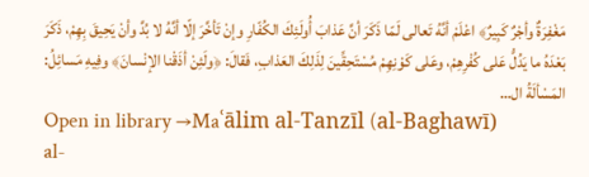مَغْفِرَةٌ وأجْرٌ كَبِيرٌ﴾ اعْلَمْ أنَّهُ تَعالى لَمّا ذَكَرَ أنَّ عَذابَ أُولَئِكَ الكُفّارِ وإنْ تَأخَّرَ إلّا أنَّهُ لا بُدَّ وأنْ يَحِيقَ بِهِمْ، ذَكَرَ بَعْدَهُ ما يَدُلُّ عَلى كُفْرِهِمْ، وعَلى كَوْنِهِمْ مُسْتَحِقِّينَ لِذَلِكَ العَذابِ، فَقالَ: ﴿ولَئِنْ أذَقْنا الإنْسانَ﴾ وفِيهِ مَسائِلُ: المَسْألَةُ ال…
Open in library →Maʿālim al-Tanzīl (al-Baghawī)
al-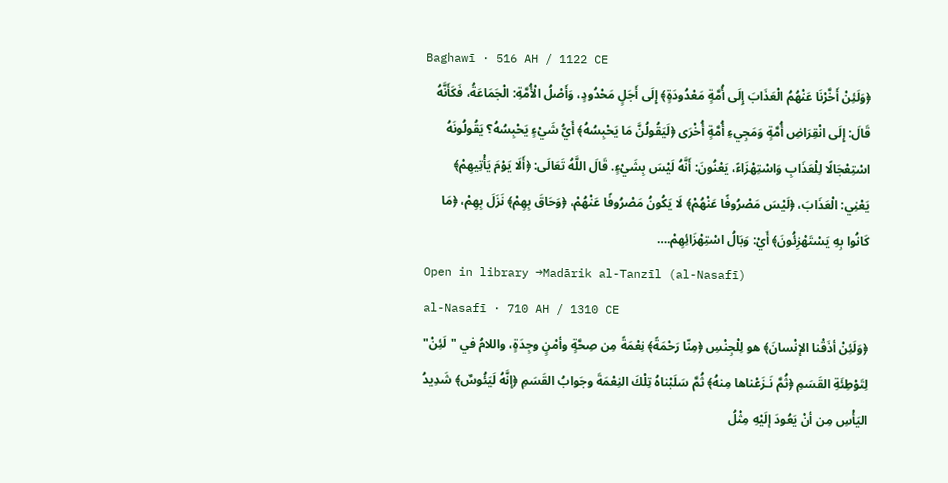Baghawī · 516 AH / 1122 CE
﴿وَلَئِنْ أَخَّرْنَا عَنْهُمُ الْعَذَابَ إِلَى أُمَّةٍ مَعْدُودَةٍ﴾ إِلَى أَجَلٍ مَحْدُودٍ، وَأَصْلُ الْأُمَّةِ: الْجَمَاعَةُ، فَكَأَنَّهُ قَالَ: إِلَى انْقِرَاضِ أُمَّةٍ وَمَجِيءِ أُمَّةٍ أُخْرَى ﴿لَيَقُولُنَّ مَا يَحْبِسُهُ﴾ أَيُّ شَيْءٍ يَحْبِسُهُ؟ يَقُولُونَهُ اسْتِعْجَالًا لِلْعَذَابِ وَاسْتِهْزَاءً، يَعْنُونَ: أَنَّهُ لَيْسَ بِشَيْءٍ. قَالَ اللَّهُ تَعَالَى: ﴿أَلَا يَوْمَ يَأْتِيهِمْ﴾ يَعْنِي: الْعَذَابَ، ﴿لَيْسَ مَصْرُوفًا عَنْهُمْ﴾ لَا يَكُونُ مَصْرُوفًا عَنْهُمْ، ﴿وَحَاقَ بِهِمْ﴾ نَزَلَ بِهِمْ، ﴿مَا كَانُوا بِهِ يَسْتَهْزِئُونَ﴾ أَيْ: وَبَالُ اسْتِهْزَائِهِمْ.…
Open in library →Madārik al-Tanzīl (al-Nasafī)
al-Nasafī · 710 AH / 1310 CE
﴿وَلَئِنْ أذَقْنا الإنْسانَ﴾ هو لِلْجِنْسِ ﴿مِنّا رَحْمَةً﴾ نِعْمَةً مِن صِحَّةٍ وأمْنٍ وجِدَةٍ، واللامُ في "لَئِنْ" لِتَوْطِئَةِ القَسَمِ ﴿ثُمَّ نَـزَعْناها مِنهُ﴾ ثُمَّ سَلَبْناهُ تِلْكَ النِعْمَةَ وجَوابُ القَسَمِ ﴿إنَّهُ لَيَئُوسٌ﴾ شَدِيدُ اليَأْسِ مِن أنْ يَعُودَ إلَيْهِ مِثْلُ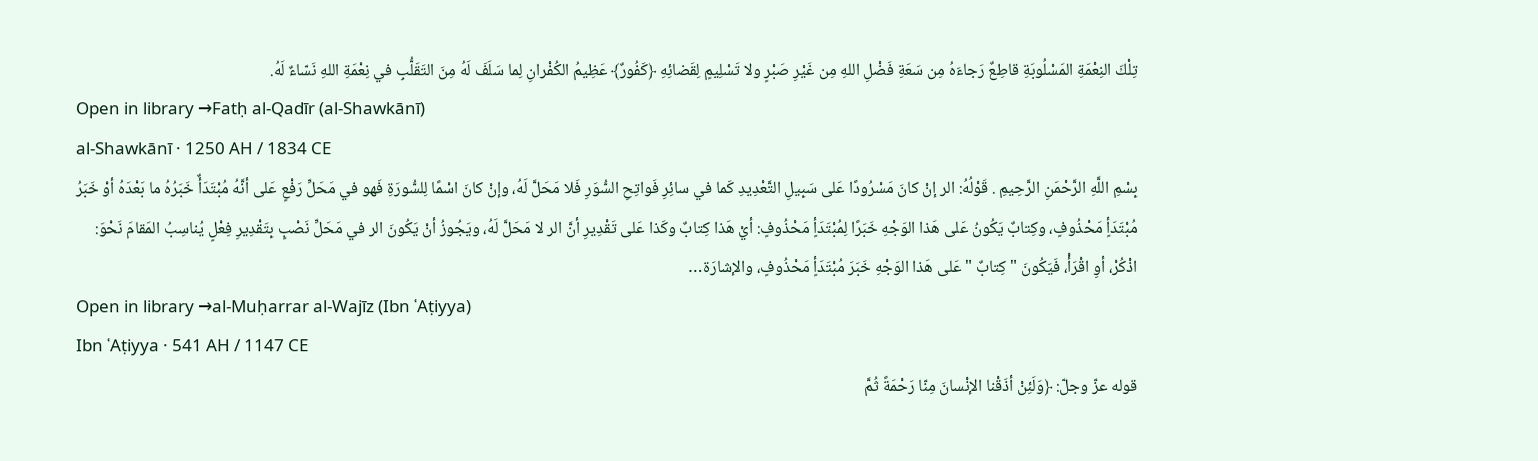تِلْكَ النِعْمَةِ المَسْلُوبَةِ قاطِعٌ رَجاءَهُ مِن سَعَةِ فَضْلِ اللهِ مِن غَيْرِ صَبْرٍ ولا تَسْلِيمٍ لِقَضائِهِ ﴿كَفُورٌ﴾ عَظِيمُ الكُفْرانِ لِما سَلَفَ لَهُ مِنَ التَقَلُّبِ في نِعْمَةِ اللهِ نَسّاءٌ لَهُ.
Open in library →Fatḥ al-Qadīr (al-Shawkānī)
al-Shawkānī · 1250 AH / 1834 CE
بِسْمِ اللَّهِ الرَّحْمَنِ الرَّحِيمِ . قَوْلُهُ: الر إنْ كانَ مَسْرُودًا عَلى سَبِيلِ التَّعْدِيدِ كَما في سائِرِ فَواتِحِ السُّوَرِ فَلا مَحَلَّ لَهُ، وإنْ كانَ اسْمًا لِلسُّورَةِ فَهو في مَحَلِّ رَفْعٍ عَلى أنَّهُ مُبْتَدَأٌ خَبَرُهُ ما بَعْدَهُ أوْ خَبَرُ مُبْتَدَأٍ مَحْذُوفٍ، وكِتابٌ يَكُونُ عَلى هَذا الوَجْهِ خَبَرًا لِمُبْتَدَأٍ مَحْذُوفٍ: أيْ هَذا كِتابٌ وكَذا عَلى تَقْدِيرِ أنَّ الر لا مَحَلَّ لَهُ، ويَجُوزُ أنْ يَكُونَ الر في مَحَلِّ نَصْبٍ بِتَقْدِيرِ فِعْلٍ يُناسِبُ المَقامَ نَحْوَ: اذْكُرْ، أوِ اقْرَأْ، فَيَكُونَ " كِتابٌ " عَلى هَذا الوَجْهِ خَبَرَ مُبْتَدَأٍ مَحْذُوفٍ، والإشارَة…
Open in library →al-Muḥarrar al-Wajīz (Ibn ʿAṭiyya)
Ibn ʿAṭiyya · 541 AH / 1147 CE
قوله عزّ وجلّ: ﴿وَلَئِنْ أذَقْنا الإنْسانَ مِنّا رَحْمَةً ثُمَّ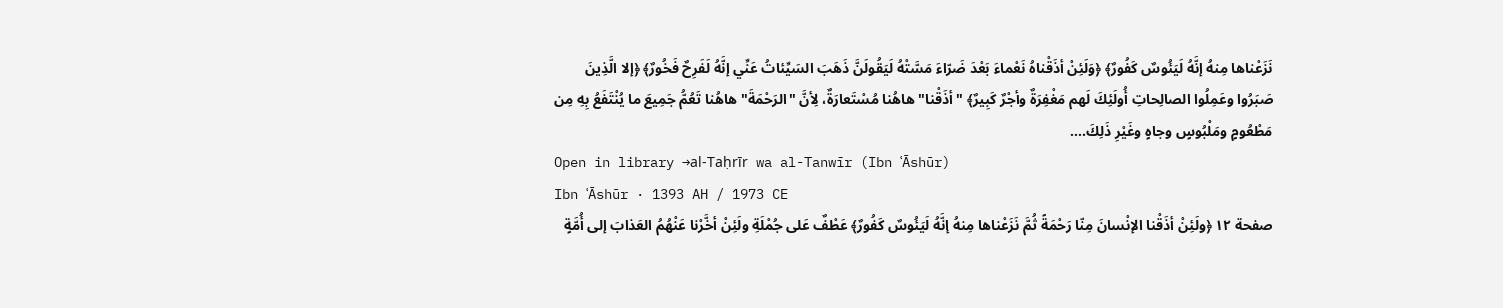نَزَعْناها مِنهُ إنَّهُ لَيَئُوسٌ كَفُورٌ﴾ ﴿وَلَئِنْ أذَقْناهُ نَعْماءَ بَعْدَ ضَرّاءَ مَسَّتْهُ لَيَقُولَنَّ ذَهَبَ السَيِّئاتُ عَنِّي إنَّهُ لَفَرِحٌ فَخُورٌ﴾ ﴿إلا الَّذِينَ صَبَرُوا وعَمِلُوا الصالِحاتِ أُولَئِكَ لَهم مَغْفِرَةٌ وأجْرٌ كَبِيرٌ﴾ "أذَقْنا" هاهُنا مُسْتَعارَةٌ، لِأنَّ "الرَحْمَةَ" هاهُنا تَعُمُّ جَمِيعَ ما يُنْتَفَعُ بِهِ مِن مَطْعُومٍ ومَلْبُوسٍ وجاهٍ وغَيْرِ ذَلِكَ.…
Open in library →al-Taḥrīr wa al-Tanwīr (Ibn ʿĀshūr)
Ibn ʿĀshūr · 1393 AH / 1973 CE
صفحة ١٢ ﴿ولَئِنْ أذَقْنا الإنْسانَ مِنّا رَحْمَةً ثُمَّ نَزَعْناها مِنهُ إنَّهُ لَيَئُوسٌ كَفُورٌ﴾ عَطْفٌ عَلى جُمْلَةِ ولَئِنْ أخَّرْنا عَنْهُمُ العَذابَ إلى أُمَّةٍ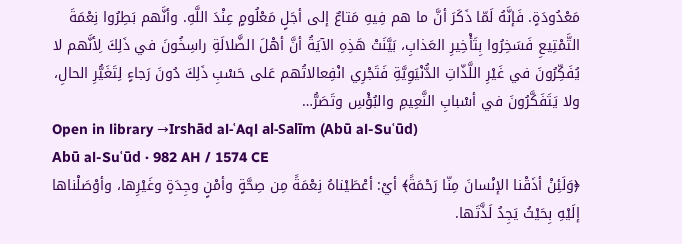مَعْدُودَةٍ. فَإنَّهُ لَمّا ذَكَرَ أنَّ ما هم فِيهِ مَتاعٌ إلى أجَلٍ مَعْلُومٍ عِنْدَ اللَّهِ. وأنَّهم بَطِرُوا نِعْمَةَ التَّمْتِيعِ فَسَخِرُوا بِتَأْخِيرِ العَذابِ، بَيَّنَتْ هَذِهِ الآيَةُ أنَّ أهْلَ الضَّلالَةِ راسِخُونَ في ذَلِكَ لِأنَّهم لا يُفَكِّرُونَ في غَيْرِ اللَّذّاتِ الدُّنْيَوِيَّةِ فَتَجْرِي انْفِعالاتُهم عَلى حَسْبِ ذَلِكَ دُونَ رَجاءٍ لِتَغَيُّرِ الحالِ، ولا يَتَفَكَّرُونَ في أسْبابِ النَّعِيمِ والبُؤْسِ وتَصَرُّ…
Open in library →Irshād al-ʿAql al-Salīm (Abū al-Suʿūd)
Abū al-Suʿūd · 982 AH / 1574 CE
﴿وَلَئِنْ أذَقْنا الإنْسانَ مِنّا رَحْمَةً﴾ أيْ: أعْطَيْناهُ نِعْمَةً مِن صِحَّةٍ وأمْنٍ وجِدَةٍ وغَيْرِها، وأوْصَلْناها إلَيْهِ بِحَيْثُ يَجِدُ لَذَّتَها.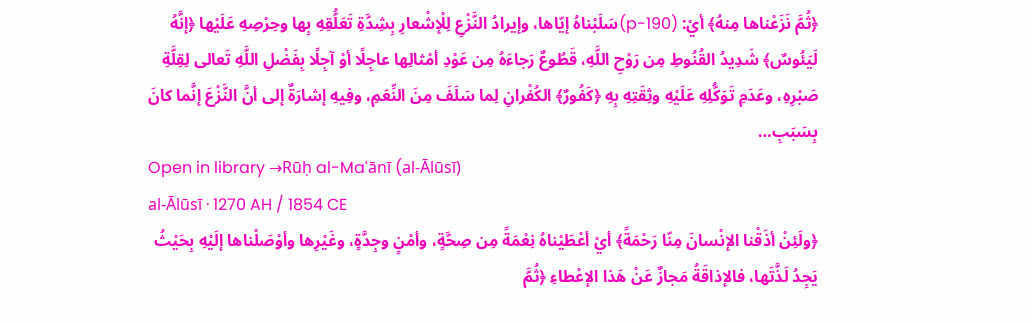﴿ثُمَّ نَزَعْناها مِنهُ﴾ أيْ: (p-190)سَلَبْناهُ إيّاها، وإيرادُ النَّزْعِ لِلْإشْعارِ بِشِدَّةِ تَعَلُّقِهِ بِها وحِرْصِهِ عَلَيْها ﴿إنَّهُ لَيَئُوسٌ﴾ شَدِيدُ القُنُوطِ مِن رَوْحِ اللَّهِ، قَطُوعٌ رَجاءَهُ مِن عَوْدِ أمْثالِها عاجِلًا أوْ آجِلًا بِفَضْلِ اللَّهِ تَعالى لِقِلَّةِ صَبْرِهِ، وعَدَمِ تَوَكُّلِهِ عَلَيْهِ وثِقَتِهِ بِهِ ﴿كَفُورٌ﴾ الكُفْرانِ لِما سَلَفَ مِنَ النِّعَمِ، وفِيهِ إشارَةٌ إلى أنَّ النَّزْعَ إنَّما كانَ بِسَبَبِ…
Open in library →Rūḥ al-Maʿānī (al-Ālūsī)
al-Ālūsī · 1270 AH / 1854 CE
﴿ولَئِنْ أذَقْنا الإنْسانَ مِنّا رَحْمَةً﴾ أيْ أعْطَيْناهُ نِعْمَةً مِن صِحَّةٍ، وأمْنٍ وجِدَّةٍ، وغَيْرِها وأوْصَلْناها إلَيْهِ بِحَيْثُ يَجِدُ لَذَّتَها، فالإذاقَةُ مَجازٌ عَنْ هَذا الإعْطاءِ ﴿ثُمَّ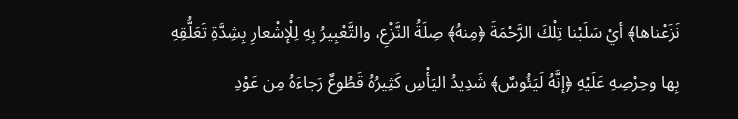نَزَعْناها﴾ أيْ سَلَبْنا تِلْكَ الرَّحْمَةَ ﴿مِنهُ﴾ صِلَةُ النَّزْعِ، والتَّعْبِيرُ بِهِ لِلْإشْعارِ بِشِدَّةِ تَعَلُّقِهِ بِها وحِرْصِهِ عَلَيْهِ ﴿إنَّهُ لَيَئُوسٌ﴾ شَدِيدُ اليَأْسِ كَثِيرُهُ قَطُوعٌ رَجاءَهُ مِن عَوْدِ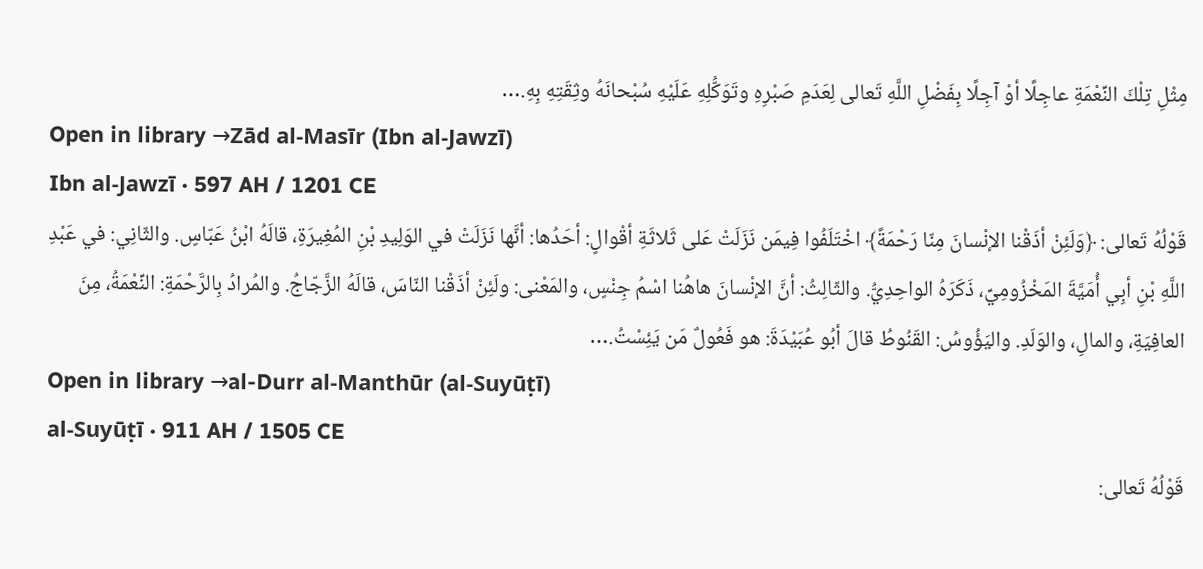مِثْلِ تِلْكَ النِّعْمَةِ عاجِلًا أوْ آجِلًا بِفَضْلِ اللَّهِ تَعالى لِعَدَمِ صَبْرِهِ وتَوَكُّلِهِ عَلَيْهِ سُبْحانَهُ وثِقَتِهِ بِهِ.…
Open in library →Zād al-Masīr (Ibn al-Jawzī)
Ibn al-Jawzī · 597 AH / 1201 CE
قَوْلُهُ تَعالى: ﴿وَلَئِنْ أذَقْنا الإنْسانَ مِنّا رَحْمَةً﴾ اخْتَلَفُوا فِيمَن نَزَلَتْ عَلى ثَلاثَةِ أقْوالٍ: أحَدُها: أنَّها نَزَلَتْ في الوَلِيدِ بْنِ المُغِيرَةِ، قالَهُ ابْنُ عَبّاسٍ. والثّانِي: في عَبْدِ اللَّهِ بْنِ أبِي أُمَيَّةَ المَخْزُومِيِّ، ذَكَرَهُ الواحِدِيُّ. والثّالِثُ: أنَّ الإنْسانَ هاهُنا اسْمُ جِنْسٍ، والمَعْنى: ولَئِنْ أذَقْنا النّاسَ، قالَهُ الزَّجّاجُ. والمُرادُ بِالرَّحْمَةِ: النِّعْمَةُ، مِنَ العافِيَةِ، والمالِ، والوَلَدِ. واليَؤُوسُ: القَنُوطُ قالَ أبُو عُبَيْدَةَ: هو فَعُولٌ مَن يَئِسْتُ.…
Open in library →al-Durr al-Manthūr (al-Suyūṭī)
al-Suyūṭī · 911 AH / 1505 CE
قَوْلُهُ تَعالى: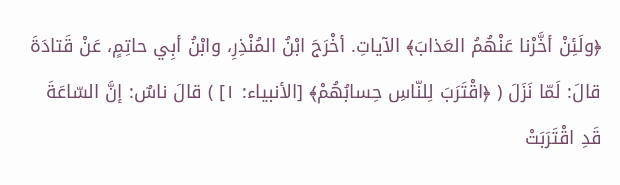﴿ولَئِنْ أخَّرْنا عَنْهُمُ العَذابَ﴾ الآياتِ. أخْرَجَ ابْنُ المُنْذِرِ، وابْنُ أبِي حاتِمٍ، عَنْ قَتادَةَ قالَ: لَمّا نَزَلَ ( ﴿اقْتَرَبَ لِلنّاسِ حِسابُهُمْ﴾ [الأنبياء: ١] ) قالَ ناسٌ: إنَّ السّاعَةَ قَدِ اقْتَرَبَتْ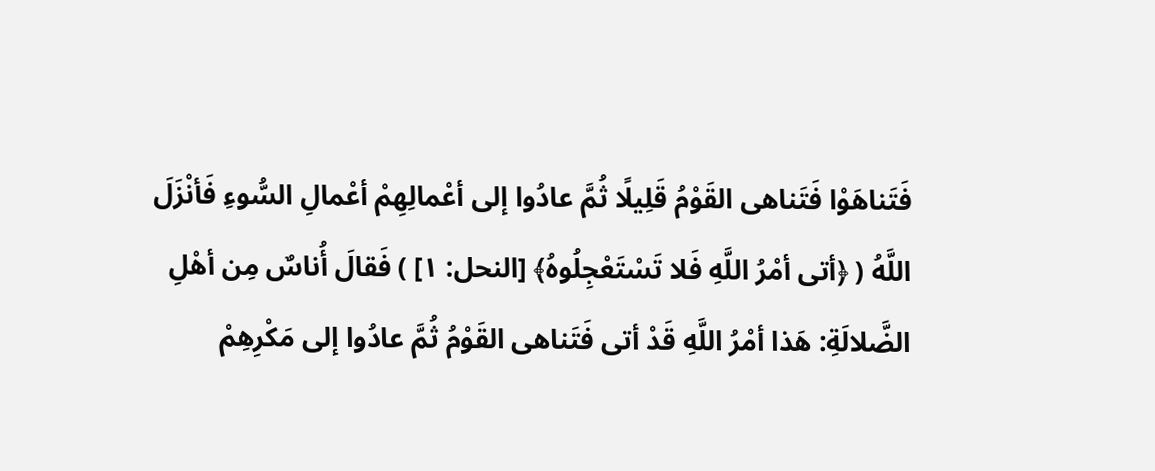فَتَناهَوْا فَتَناهى القَوْمُ قَلِيلًا ثُمَّ عادُوا إلى أعْمالِهِمْ أعْمالِ السُّوءِ فَأنْزَلَ اللَّهُ ( ﴿أتى أمْرُ اللَّهِ فَلا تَسْتَعْجِلُوهُ﴾ [النحل: ١] ) فَقالَ أُناسٌ مِن أهْلِ الضَّلالَةِ: هَذا أمْرُ اللَّهِ قَدْ أتى فَتَناهى القَوْمُ ثُمَّ عادُوا إلى مَكْرِهِمْ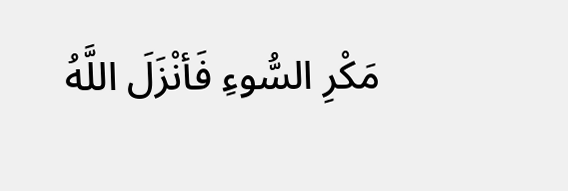مَكْرِ السُّوءِ فَأنْزَلَ اللَّهُ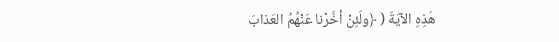هَذِهِ الآيَةَ ( ﴿ولَئِنْ أخَّرْنا عَنْهُمُ العَذابَ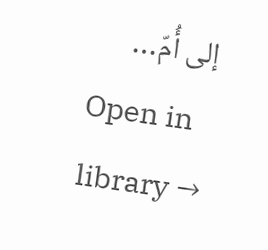إلى أُمّ…
Open in library →